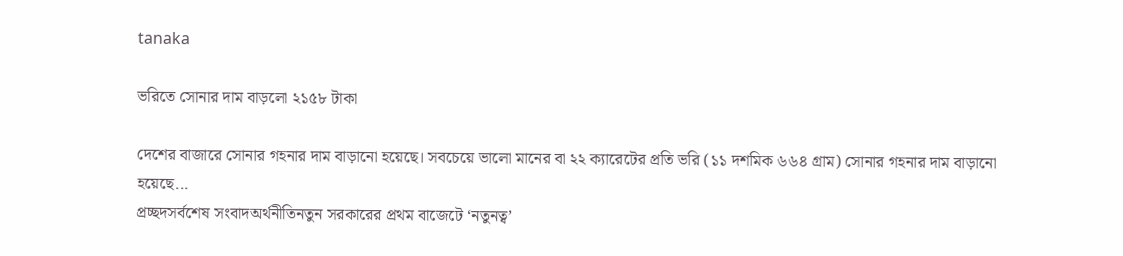tanaka

ভরিতে সোনার দাম বাড়লো ২১৫৮ টাকা

দেশের বাজারে সোনার গহনার দাম বাড়ানো হয়েছে। সবচেয়ে ভালো মানের বা ২২ ক্যারেটের প্রতি ভরি (১১ দশমিক ৬৬৪ গ্রাম) সোনার গহনার দাম বাড়ানো হয়েছে...
প্রচ্ছদসর্বশেষ সংবাদঅর্থনীতিনতুন সরকারের প্রথম বাজেটে ‘নতুনত্ব’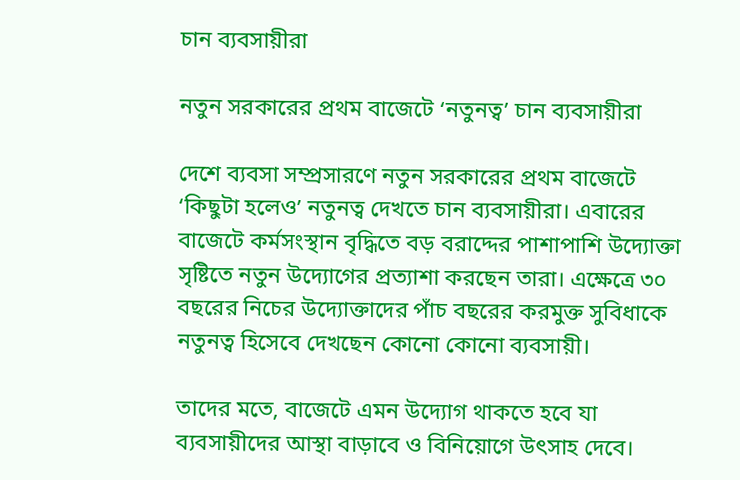চান ব্যবসায়ীরা

নতুন সরকারের প্রথম বাজেটে ‘নতুনত্ব’ চান ব্যবসায়ীরা

দেশে ব্যবসা সম্প্রসারণে নতুন সরকারের প্রথম বাজেটে ‘কিছুটা হলেও’ নতুনত্ব দেখতে চান ব্যবসায়ীরা। এবারের বাজেটে কর্মসংস্থান বৃদ্ধিতে বড় বরাদ্দের পাশাপাশি উদ্যোক্তা সৃষ্টিতে নতুন উদ্যোগের প্রত্যাশা করছেন তারা। এক্ষেত্রে ৩০ বছরের নিচের উদ্যোক্তাদের পাঁচ বছরের করমুক্ত সুবিধাকে নতুনত্ব হিসেবে দেখছেন কোনো কোনো ব্যবসায়ী।

তাদের মতে, বাজেটে এমন উদ্যোগ থাকতে হবে যা ব্যবসায়ীদের আস্থা বাড়াবে ও বিনিয়োগে উৎসাহ দেবে।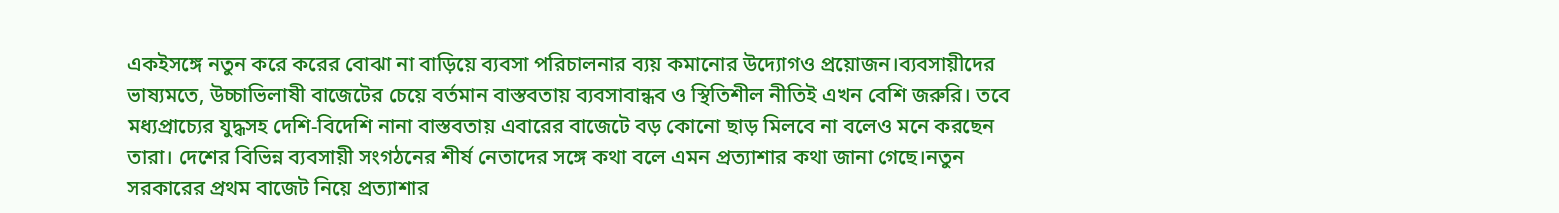একইসঙ্গে নতুন করে করের বোঝা না বাড়িয়ে ব্যবসা পরিচালনার ব্যয় কমানোর উদ্যোগও প্রয়োজন।ব্যবসায়ীদের ভাষ্যমতে, উচ্চাভিলাষী বাজেটের চেয়ে বর্তমান বাস্তবতায় ব্যবসাবান্ধব ও স্থিতিশীল নীতিই এখন বেশি জরুরি। তবে মধ্যপ্রাচ্যের যুদ্ধসহ দেশি-বিদেশি নানা বাস্তবতায় এবারের বাজেটে বড় কোনো ছাড় মিলবে না বলেও মনে করছেন তারা। দেশের বিভিন্ন ব্যবসায়ী সংগঠনের শীর্ষ নেতাদের সঙ্গে কথা বলে এমন প্রত্যাশার কথা জানা গেছে।নতুন সরকারের প্রথম বাজেট নিয়ে প্রত্যাশার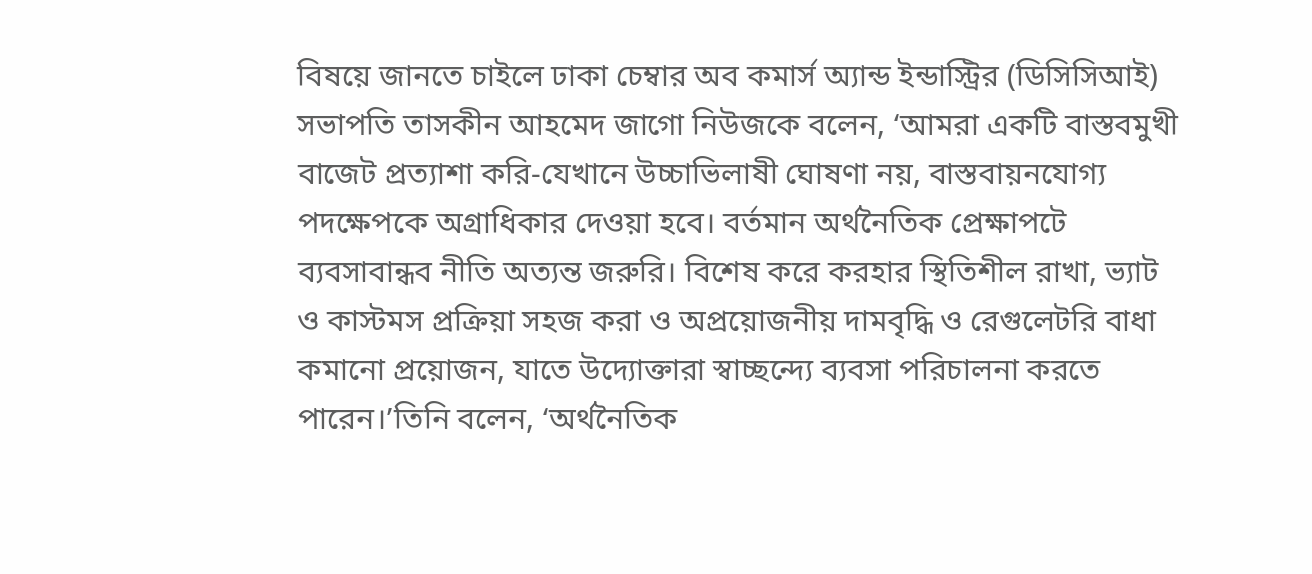বিষয়ে জানতে চাইলে ঢাকা চেম্বার অব কমার্স অ্যান্ড ইন্ডাস্ট্রির (ডিসিসিআই) সভাপতি তাসকীন আহমেদ জাগো নিউজকে বলেন, ‘আমরা একটি বাস্তবমুখী বাজেট প্রত্যাশা করি-যেখানে উচ্চাভিলাষী ঘোষণা নয়, বাস্তবায়নযোগ্য পদক্ষেপকে অগ্রাধিকার দেওয়া হবে। বর্তমান অর্থনৈতিক প্রেক্ষাপটে ব্যবসাবান্ধব নীতি অত্যন্ত জরুরি। বিশেষ করে করহার স্থিতিশীল রাখা, ভ্যাট ও কাস্টমস প্রক্রিয়া সহজ করা ও অপ্রয়োজনীয় দামবৃদ্ধি ও রেগুলেটরি বাধা কমানো প্রয়োজন, যাতে উদ্যোক্তারা স্বাচ্ছন্দ্যে ব্যবসা পরিচালনা করতে পারেন।’তিনি বলেন, ‘অর্থনৈতিক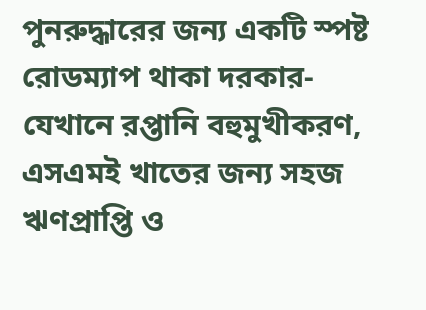পুনরুদ্ধারের জন্য একটি স্পষ্ট রোডম্যাপ থাকা দরকার-যেখানে রপ্তানি বহুমুখীকরণ, এসএমই খাতের জন্য সহজ ঋণপ্রাপ্তি ও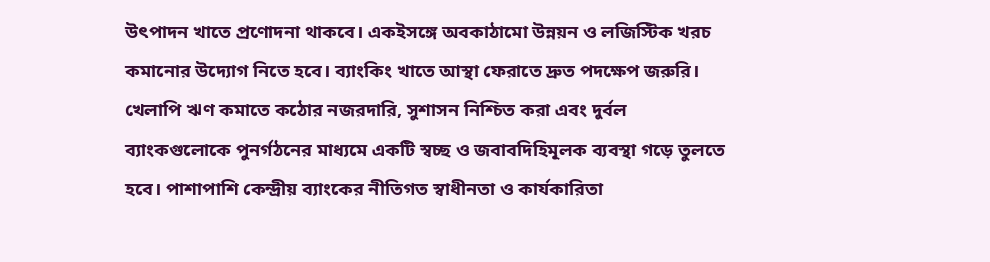উৎপাদন খাতে প্রণোদনা থাকবে। একইসঙ্গে অবকাঠামো উন্নয়ন ও লজিস্টিক খরচ কমানোর উদ্যোগ নিতে হবে। ব্যাংকিং খাতে আস্থা ফেরাতে দ্রুত পদক্ষেপ জরুরি। খেলাপি ঋণ কমাতে কঠোর নজরদারি, সুশাসন নিশ্চিত করা এবং দুর্বল ব্যাংকগুলোকে পুনর্গঠনের মাধ্যমে একটি স্বচ্ছ ও জবাবদিহিমূলক ব্যবস্থা গড়ে তুলতে হবে। পাশাপাশি কেন্দ্রীয় ব্যাংকের নীতিগত স্বাধীনতা ও কার্যকারিতা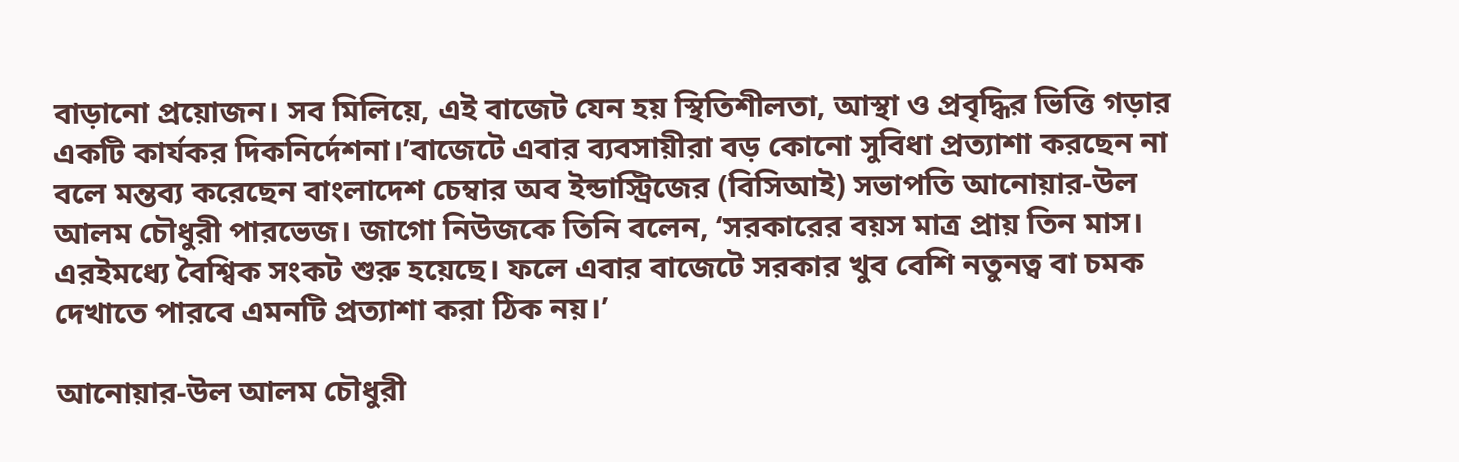বাড়ানো প্রয়োজন। সব মিলিয়ে, এই বাজেট যেন হয় স্থিতিশীলতা, আস্থা ও প্রবৃদ্ধির ভিত্তি গড়ার একটি কার্যকর দিকনির্দেশনা।’বাজেটে এবার ব্যবসায়ীরা বড় কোনো সুবিধা প্রত্যাশা করছেন না বলে মন্তব্য করেছেন বাংলাদেশ চেম্বার অব ইন্ডাস্ট্রিজের (বিসিআই) সভাপতি আনোয়ার-উল আলম চৌধুরী পারভেজ। জাগো নিউজকে তিনি বলেন, ‘সরকারের বয়স মাত্র প্রায় তিন মাস। এরইমধ্যে বৈশ্বিক সংকট শুরু হয়েছে। ফলে এবার বাজেটে সরকার খুব বেশি নতুনত্ব বা চমক দেখাতে পারবে এমনটি প্রত্যাশা করা ঠিক নয়।’

আনোয়ার-উল আলম চৌধুরী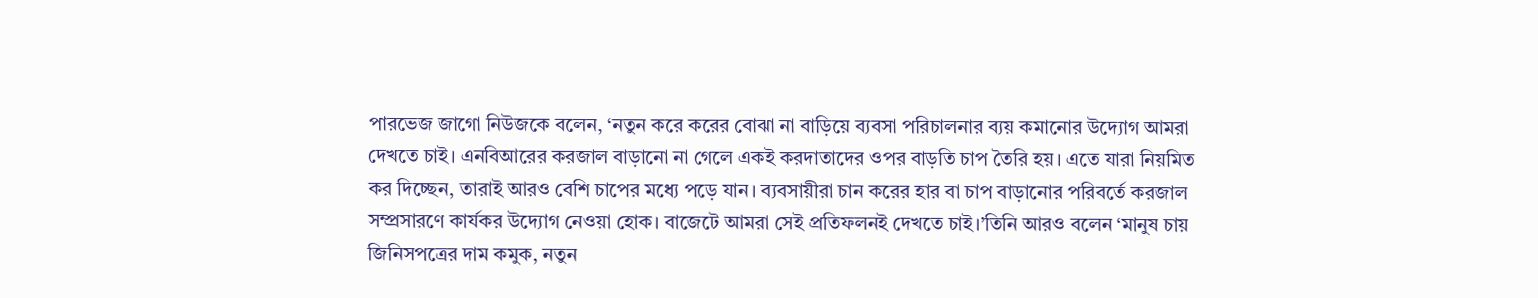পারভেজ জাগো নিউজকে বলেন, ‘নতুন করে করের বোঝা না বাড়িয়ে ব্যবসা পরিচালনার ব্যয় কমানোর উদ্যোগ আমরা দেখতে চাই। এনবিআরের করজাল বাড়ানো না গেলে একই করদাতাদের ওপর বাড়তি চাপ তৈরি হয়। এতে যারা নিয়মিত কর দিচ্ছেন, তারাই আরও বেশি চাপের মধ্যে পড়ে যান। ব্যবসায়ীরা চান করের হার বা চাপ বাড়ানোর পরিবর্তে করজাল সম্প্রসারণে কার্যকর উদ্যোগ নেওয়া হোক। বাজেটে আমরা সেই প্রতিফলনই দেখতে চাই।’তিনি আরও বলেন ‘মানুষ চায় জিনিসপত্রের দাম কমুক, নতুন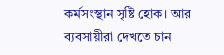কর্মসংস্থান সৃষ্টি হোক। আর ব্যবসায়ীরা দেখতে চান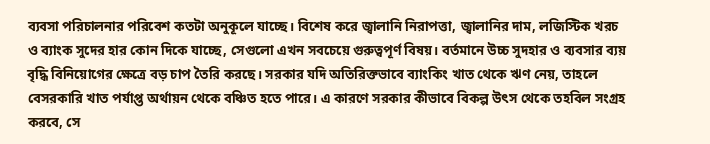ব্যবসা পরিচালনার পরিবেশ কতটা অনুকূলে যাচ্ছে। বিশেষ করে জ্বালানি নিরাপত্তা, জ্বালানির দাম, লজিস্টিক খরচ ও ব্যাংক সুদের হার কোন দিকে যাচ্ছে, সেগুলো এখন সবচেয়ে গুরুত্বপূর্ণ বিষয়। বর্তমানে উচ্চ সুদহার ও ব্যবসার ব্যয় বৃদ্ধি বিনিয়োগের ক্ষেত্রে বড় চাপ তৈরি করছে। সরকার যদি অতিরিক্তভাবে ব্যাংকিং খাত থেকে ঋণ নেয়, তাহলে বেসরকারি খাত পর্যাপ্ত অর্থায়ন থেকে বঞ্চিত হতে পারে। এ কারণে সরকার কীভাবে বিকল্প উৎস থেকে তহবিল সংগ্রহ করবে, সে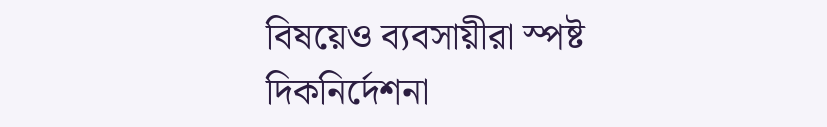বিষয়েও ব্যবসায়ীরা স্পষ্ট দিকনির্দেশনা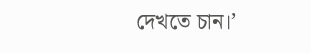দেখতে চান।’